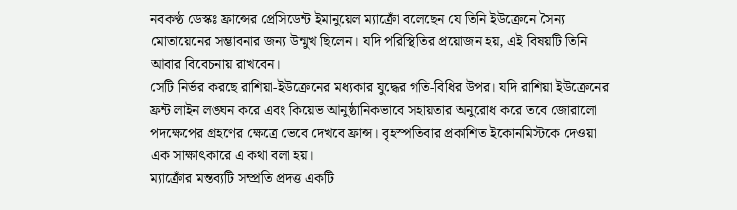নবকণ্ঠ ডেস্কঃ ফ্রান্সের প্রেসিডেন্ট ইমানুয়েল ম্যাক্রোঁ বলেছেন যে তিনি ইউক্রেনে সৈন্য মোতায়েনের সম্ভাবনার জন্য উন্মুখ ছিলেন। যদি পরিস্থিতির প্রয়োজন হয়, এই বিষয়টি তিনি আবার বিবেচনায় রাখবেন।
সেটি নির্ভর করছে রাশিয়া-ইউক্রেনের মধ্যকার যুদ্ধের গতি-বিধির উপর। যদি রাশিয়া ইউক্রেনের ফ্রন্ট লাইন লঙ্ঘন করে এবং কিয়েভ আনুষ্ঠানিকভাবে সহায়তার অনুরোধ করে তবে জোরালো পদক্ষেপের গ্রহণের ক্ষেত্রে ভেবে দেখবে ফ্রান্স। বৃহস্পতিবার প্রকাশিত ইকোনমিস্টকে দেওয়া এক সাক্ষাৎকারে এ কথা বলা হয়।
ম্যাক্রোঁর মন্তব্যটি সম্প্রতি প্রদত্ত একটি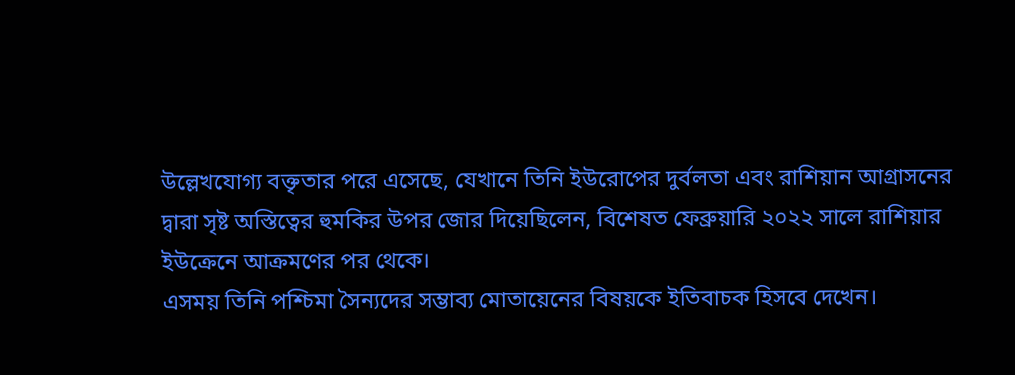উল্লেখযোগ্য বক্তৃতার পরে এসেছে, যেখানে তিনি ইউরোপের দুর্বলতা এবং রাশিয়ান আগ্রাসনের দ্বারা সৃষ্ট অস্তিত্বের হুমকির উপর জোর দিয়েছিলেন, বিশেষত ফেব্রুয়ারি ২০২২ সালে রাশিয়ার ইউক্রেনে আক্রমণের পর থেকে।
এসময় তিনি পশ্চিমা সৈন্যদের সম্ভাব্য মোতায়েনের বিষয়কে ইতিবাচক হিসবে দেখেন।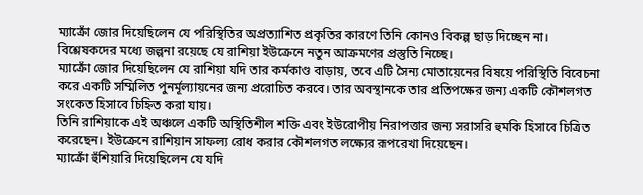ম্যাক্রোঁ জোর দিয়েছিলেন যে পরিস্থিতির অপ্রত্যাশিত প্রকৃতির কারণে তিনি কোনও বিকল্প ছাড় দিচ্ছেন না।
বিশ্লেষকদের মধ্যে জল্পনা রয়েছে যে রাশিয়া ইউক্রেনে নতুন আক্রমণের প্রস্তুতি নিচ্ছে।
ম্যাক্রোঁ জোর দিয়েছিলেন যে রাশিয়া যদি তার কর্মকাণ্ড বাড়ায়, তবে এটি সৈন্য মোতায়েনের বিষয়ে পরিস্থিতি বিবেচনা করে একটি সম্মিলিত পুনর্মূল্যায়নের জন্য প্ররোচিত করবে। তার অবস্থানকে তার প্রতিপক্ষের জন্য একটি কৌশলগত সংকেত হিসাবে চিহ্নিত করা যায়।
তিনি রাশিয়াকে এই অঞ্চলে একটি অস্থিতিশীল শক্তি এবং ইউরোপীয় নিরাপত্তার জন্য সরাসরি হুমকি হিসাবে চিত্রিত করেছেন। ইউক্রেনে রাশিয়ান সাফল্য রোধ করার কৌশলগত লক্ষ্যের রূপরেখা দিয়েছেন।
ম্যাক্রোঁ হুঁশিয়ারি দিয়েছিলেন যে যদি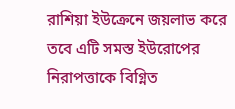রাশিয়া ইউক্রেনে জয়লাভ করে তবে এটি সমস্ত ইউরোপের নিরাপত্তাকে বিগ্নিত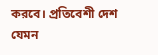করবে। প্রতিবেশী দেশ যেমন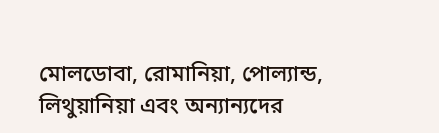মোলডোবা, রোমানিয়া, পোল্যান্ড, লিথুয়ানিয়া এবং অন্যান্যদের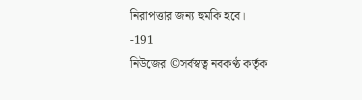নিরাপত্তার জন্য হুমকি হবে।
-191
নিউজের ©সর্বস্বত্ব নবকণ্ঠ কর্তৃক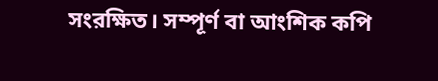সংরক্ষিত। সম্পূর্ণ বা আংশিক কপি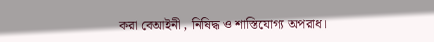করা বেআইনী , নিষিদ্ধ ও শাস্তিযোগ্য অপরাধ।